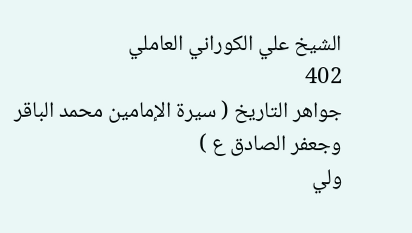الشيخ علي الكوراني العاملي
402
جواهر التاريخ ( سيرة الإمامين محمد الباقر وجعفر الصادق ع )
ولي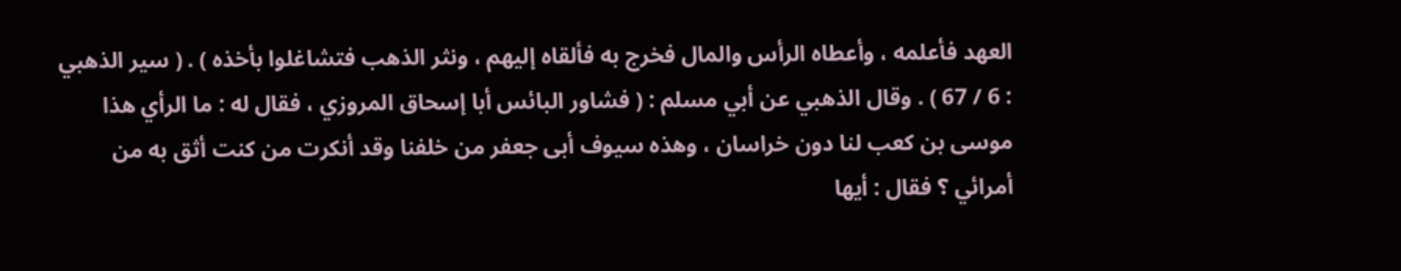العهد فأعلمه ، وأعطاه الرأس والمال فخرج به فألقاه إليهم ، ونثر الذهب فتشاغلوا بأخذه ) . ( سير الذهبي : 6 / 67 ) . وقال الذهبي عن أبي مسلم : ( فشاور البائس أبا إسحاق المروزي ، فقال له : ما الرأي هذا موسى بن كعب لنا دون خراسان ، وهذه سيوف أبى جعفر من خلفنا وقد أنكرت من كنت أثق به من أمرائي ؟ فقال : أيها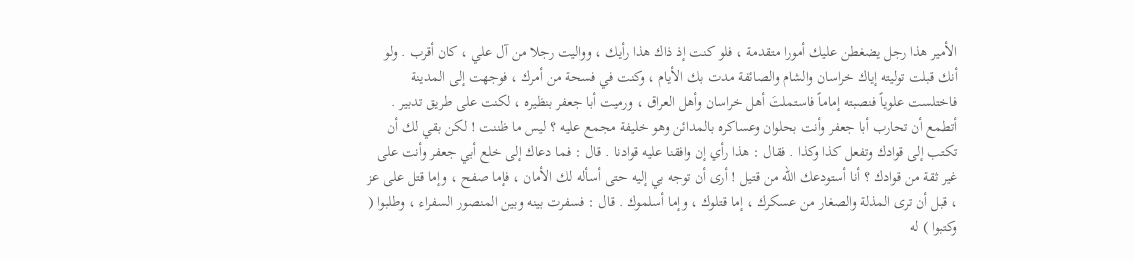الأمير هذا رجل يضغطن عليك أمورا متقدمة ، فلو كنت إذ ذاك هذا رأيك ، وواليت رجلا من آل علي ، كان أقرب . ولو أنك قبلت توليته إياك خراسان والشام والصائفة مدت بك الأيام ، وكنت في فسحة من أمرك ، فوجهت إلى المدينة فاختلست علوياً فنصبته إماماً فاستملتَ أهل خراسان وأهل العراق ، ورميت أبا جعفر بنظيره ، لكنت على طريق تدبير . أتطمع أن تحارب أبا جعفر وأنت بحلوان وعساكره بالمدائن وهو خليفة مجمع عليه ؟ ليس ما ظننت ! لكن بقي لك أن تكتب إلى قوادك وتفعل كذا وكذا . فقال : هذا رأي إن وافقنا عليه قوادنا . قال : فما دعاك إلى خلع أبي جعفر وأنت على غير ثقة من قوادك ؟ أنا أستودعك الله من قتيل ! أرى أن توجه بي إليه حتى أسأله لك الأمان ، فإما صفح ، وإما قتل على عز ، قبل أن ترى المذلة والصغار من عسكرك ، إما قتلوك ، وإما أسلموك . قال : فسفرت بينه وبين المنصور السفراء ، وطلبوا ( وكتبوا ) له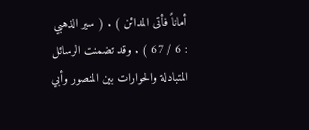أماناً فأتى المدائن ) . ( سير الذهبي : 6 / 67 ) . وقد تضمنت الرسائل المتبادلة والحوارات بين المنصور وأبي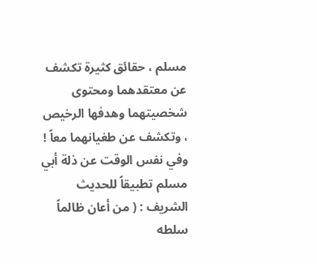مسلم ، حقائق كثيرة تكشف عن معتقدهما ومحتوى شخصيتهما وهدفها الرخيص ، وتكشف عن طغيانهما معاً ! وفي نفس الوقت عن ذلة أبي مسلم تطبيقاً للحديث الشريف : ( من أعان ظالماً سلطه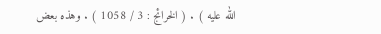الله عليه ) . ( الخرائج : 3 / 1058 ) . وهذه بعض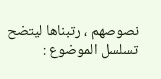نصوصهم ، رتبناها ليتضح تسلسل الموضوع :